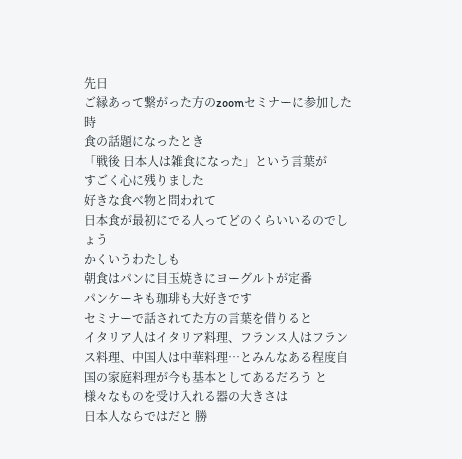先日
ご縁あって繋がった方のzoomセミナーに参加した時
食の話題になったとき
「戦後 日本人は雑食になった」という言葉が
すごく心に残りました
好きな食べ物と問われて
日本食が最初にでる人ってどのくらいいるのでしょう
かくいうわたしも
朝食はパンに目玉焼きにヨーグルトが定番
パンケーキも珈琲も大好きです
セミナーで話されてた方の言葉を借りると
イタリア人はイタリア料理、フランス人はフランス料理、中国人は中華料理…とみんなある程度自国の家庭料理が今も基本としてあるだろう と
様々なものを受け入れる器の大きさは
日本人ならではだと 勝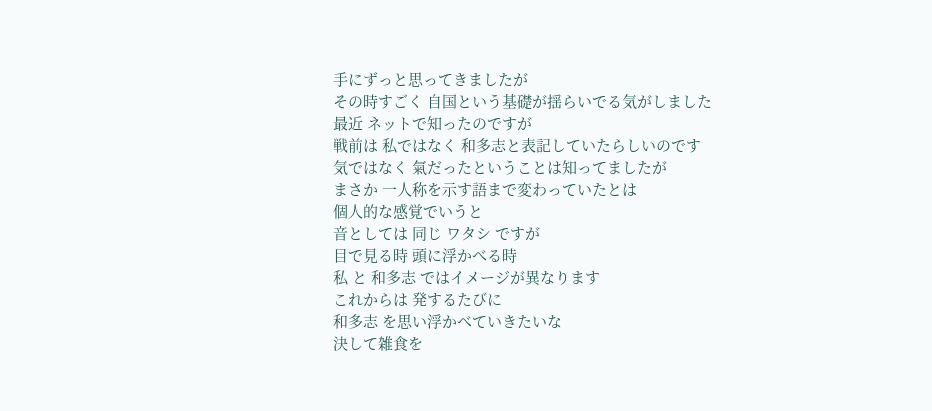手にずっと思ってきましたが
その時すごく 自国という基礎が揺らいでる気がしました
最近 ネットで知ったのですが
戦前は 私ではなく 和多志と表記していたらしいのです
気ではなく 氣だったということは知ってましたが
まさか 一人称を示す語まで変わっていたとは
個人的な感覚でいうと
音としては 同じ ワタシ ですが
目で見る時 頭に浮かべる時
私 と 和多志 ではイメージが異なります
これからは 発するたびに
和多志 を思い浮かべていきたいな
決して雑食を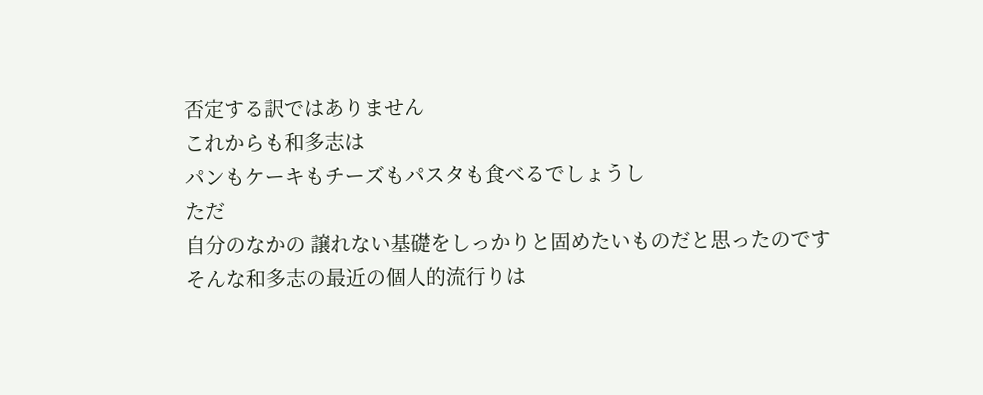否定する訳ではありません
これからも和多志は
パンもケーキもチーズもパスタも食べるでしょうし
ただ
自分のなかの 譲れない基礎をしっかりと固めたいものだと思ったのです
そんな和多志の最近の個人的流行りは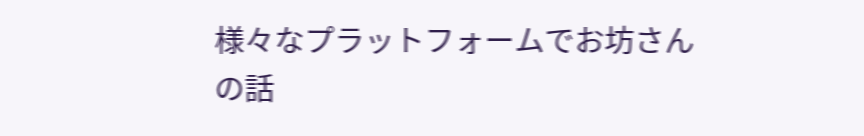様々なプラットフォームでお坊さんの話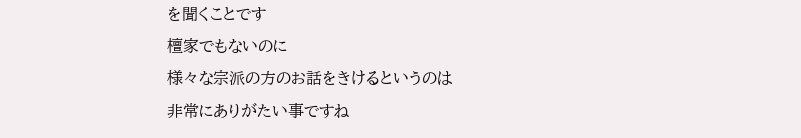を聞くことです
檀家でもないのに
様々な宗派の方のお話をきけるというのは
非常にありがたい事ですね